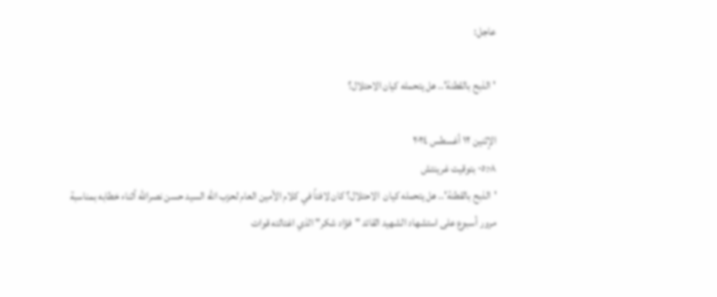عاجل:

'الذبح بالقطنة'.. هل يتحمله كيان الاحتلال؟

الإثنين ١٢ أغسطس ٢٠٢٤
٠٥:٠٨ بتوقيت غرينتش
'الذبح بالقطنة'.. هل يتحمله كيان  الاحتلال؟ كان لافتاً في كلام الأمين العام لحزب الله السيد حسن نصرالله أثناء خطابه بمناسبة مرور أسبوع على استشهاد الشهيد القائد "فؤاد شكر" الذي اغتالته قوات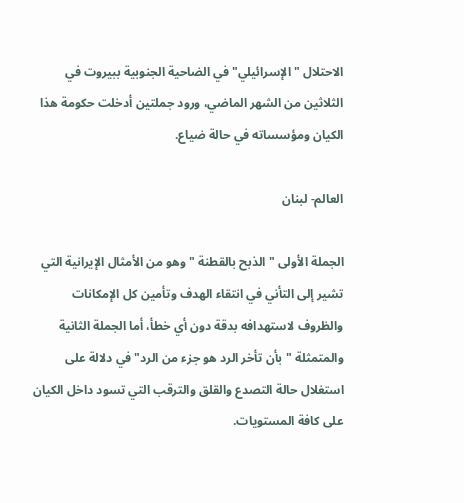الاحتلال "الإسرائيلي" في الضاحية الجنوبية ببيروت في الثلاثين من الشهر الماضي، ورود جملتين أدخلت حكومة هذا الكيان ومؤسساته في حالة ضياع.

العالم- لبنان

الجملة الأولى " الذبح بالقطنة " وهو من الأمثال الإيرانية التي تشير إلى التأني في انتقاء الهدف وتأمين كل الإمكانات والظروف لاستهدافه بدقة دون أي خطأ، أما الجملة الثانية والمتمثلة "بأن تأخر الرد هو جزء من الرد" في دلالة على استغلال حالة التصدع والقلق والترقب التي تسود داخل الكيان على كافة المستويات.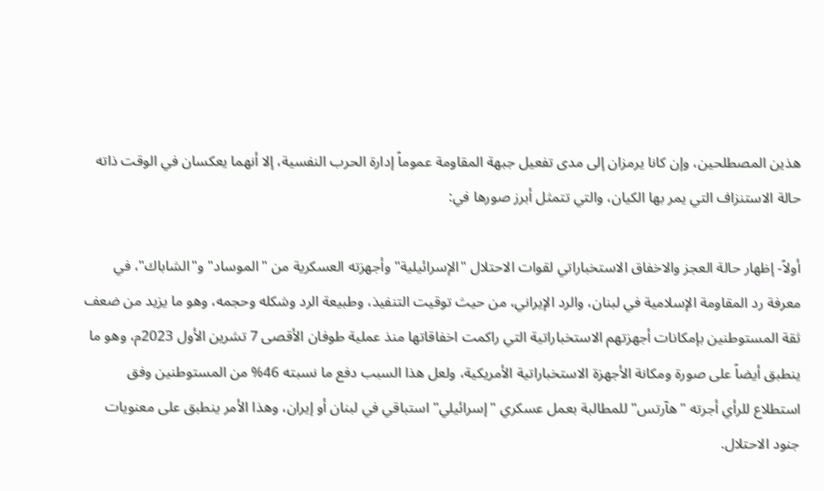هذين المصطلحين، وإن كانا يرمزان إلى مدى تفعيل جبهة المقاومة عموماً إدارة الحرب النفسية، إلا أنهما يعكسان في الوقت ذاته حالة الاستنزاف التي يمر بها الكيان، والتي تتمثل أبرز صورها في:

أولاً- إظهار حالة العجز والاخفاق الاستخباراتي لقوات الاحتلال "الإسرائيلية" وأجهزته العسكرية من "الموساد" و"الشاباك"، في معرفة رد المقاومة الإسلامية في لبنان، والرد الإيراني، من حيث توقيت التنفيذ، وطبيعة الرد وشكله وحجمه، وهو ما يزيد من ضعف ثقة المستوطنين بإمكانات أجهزتهم الاستخباراتية التي راكمت اخفاقاتها منذ عملية طوفان الأقصى 7 تشرين الأول 2023م، وهو ما ينطبق أيضاً على صورة ومكانة الأجهزة الاستخباراتية الأمريكية، ولعل هذا السبب دفع ما نسبته 46% من المستوطنين وفق استطلاع للرأي أجرته "هآرتس" للمطالبة بعمل عسكري "إسرائيلي" استباقي في لبنان أو إيران، وهذا الأمر ينطبق على معنويات جنود الاحتلال.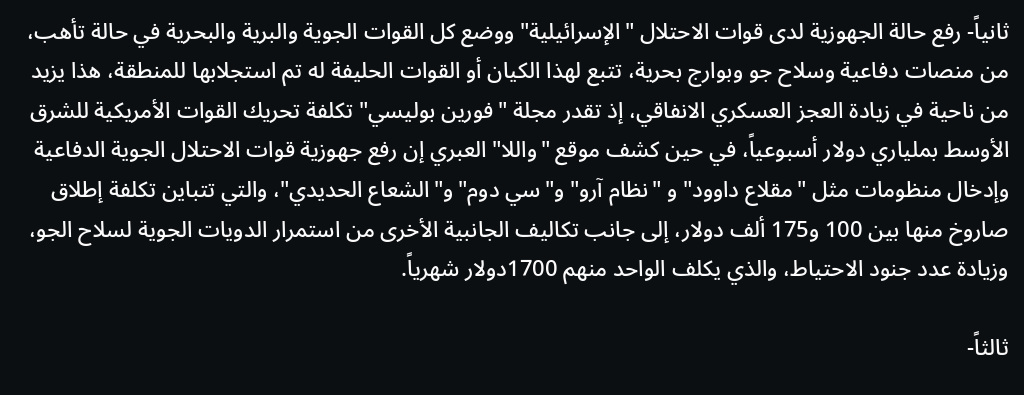ثانياً- رفع حالة الجهوزية لدى قوات الاحتلال "الإسرائيلية" ووضع كل القوات الجوية والبرية والبحرية في حالة تأهب، من منصات دفاعية وسلاح جو وبوارج بحرية، تتبع لهذا الكيان أو القوات الحليفة له تم استجلابها للمنطقة، هذا يزيد من ناحية في زيادة العجز العسكري الانفاقي، إذ تقدر مجلة "فورين بوليسي" تكلفة تحريك القوات الأمريكية للشرق الأوسط بملياري دولار أسبوعياً، في حين كشف موقع "واللا" العبري إن رفع جهوزية قوات الاحتلال الجوية الدفاعية وإدخال منظومات مثل "مقلاع داوود" و "نظام آرو" و"سي دوم" و"الشعاع الحديدي"، والتي تتباين تكلفة إطلاق صاروخ منها بين 100 و175 ألف دولار، إلى جانب تكاليف الجانبية الأخرى من استمرار الدويات الجوية لسلاح الجو، وزيادة عدد جنود الاحتياط، والذي يكلف الواحد منهم 1700دولار شهرياً.

ثالثاً-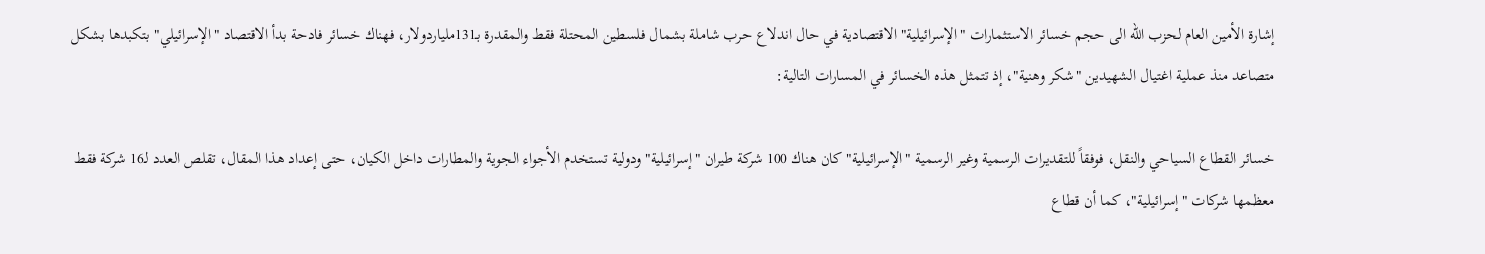إشارة الأمين العام لحزب الله الى حجم خسائر الاستثمارات "الإسرائيلية" الاقتصادية في حال اندلاع حرب شاملة بشمال فلسطين المحتلة فقط والمقدرة بـ131ملياردولار، فهناك خسائر فادحة بدأ الاقتصاد "الإسرائيلي" بتكبدها بشكل متصاعد منذ عملية اغتيال الشهيدين "شكر وهنية"، إذ تتمثل هذه الخسائر في المسارات التالية:

خسائر القطاع السياحي والنقل، فوفقاً للتقديرات الرسمية وغير الرسمية "الإسرائيلية" كان هناك 100 شركة طيران "إسرائيلية" ودولية تستخدم الأجواء الجوية والمطارات داخل الكيان، حتى إعداد هذا المقال، تقلص العدد لـ16 شركة فقط معظمها شركات "إسرائيلية"، كما أن قطاع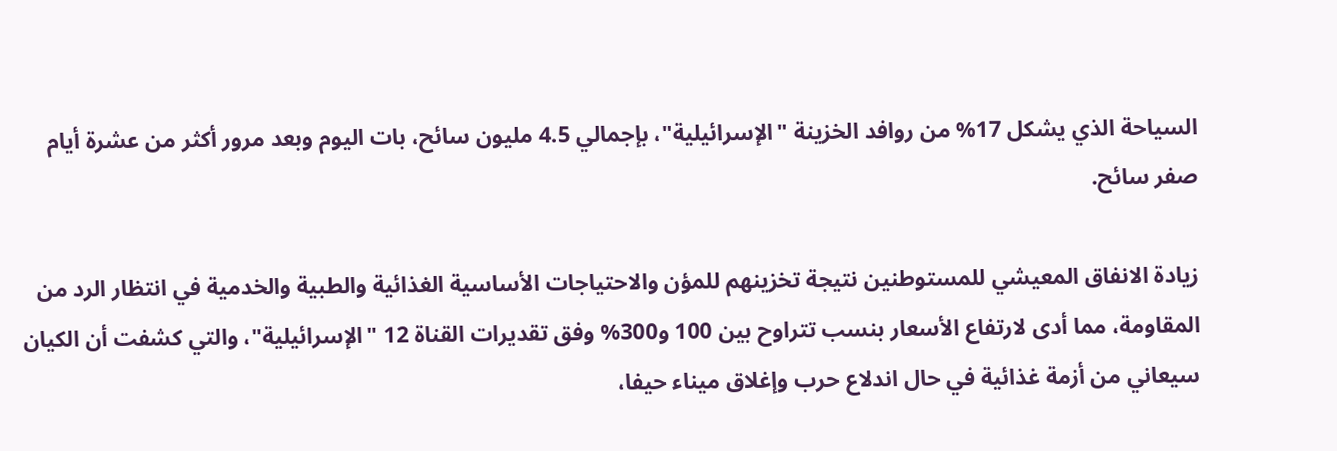السياحة الذي يشكل 17% من روافد الخزينة "الإسرائيلية"، بإجمالي 4.5 مليون سائح، بات اليوم وبعد مرور أكثر من عشرة أيام صفر سائح.

زيادة الانفاق المعيشي للمستوطنين نتيجة تخزينهم للمؤن والاحتياجات الأساسية الغذائية والطبية والخدمية في انتظار الرد من المقاومة، مما أدى لارتفاع الأسعار بنسب تتراوح بين 100 و300% وفق تقديرات القناة 12 "الإسرائيلية"، والتي كشفت أن الكيان سيعاني من أزمة غذائية في حال اندلاع حرب وإغلاق ميناء حيفا،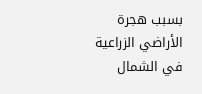بسبب هجرة الأراضي الزراعية في الشمال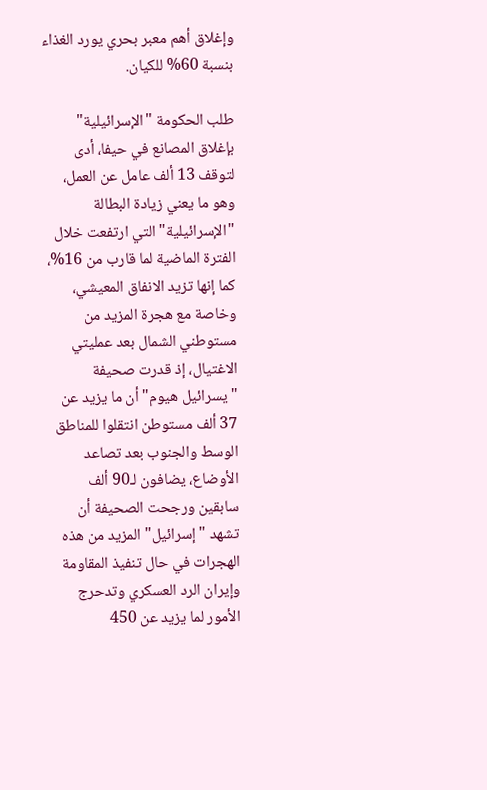وإغلاق أهم معبر بحري يورد الغذاء بنسبة 60% للكيان.

طلب الحكومة "الإسرائيلية" بإغلاق المصانع في حيفا، أدى لتوقف 13 ألف عامل عن العمل، وهو ما يعني زيادة البطالة "الإسرائيلية" التي ارتفعت خلال الفترة الماضية لما قارب من 16%، كما إنها تزيد الانفاق المعيشي، وخاصة مع هجرة المزيد من مستوطني الشمال بعد عمليتي الاغتيال، إذ قدرت صحيفة "يسرائيل هيوم" أن ما يزيد عن 37 ألف مستوطن انتقلوا للمناطق الوسط والجنوب بعد تصاعد الأوضاع، يضافون لـ90 ألف سابقين ورجحت الصحيفة أن تشهد "إسرائيل" المزيد من هذه الهجرات في حال تنفيذ المقاومة وإيران الرد العسكري وتدحرج الأمور لما يزيد عن 450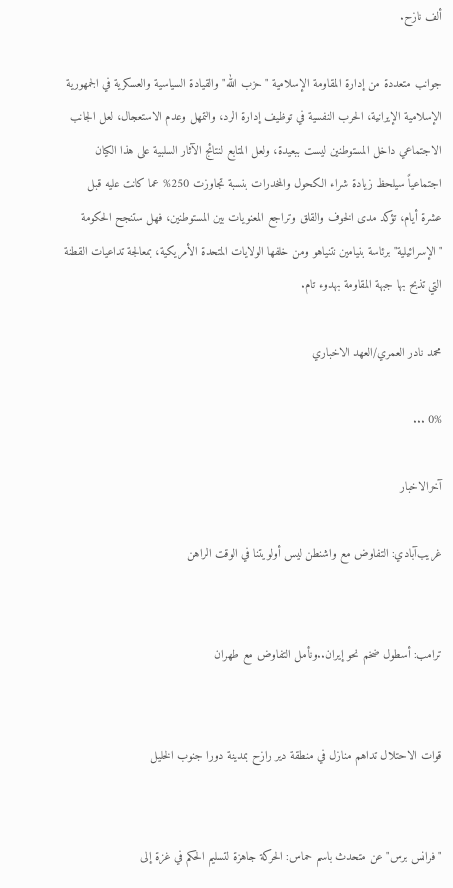ألف نازح.

جوانب متعددة من إدارة المقاومة الإسلامية "حزب الله" والقيادة السياسية والعسكرية في الجمهورية الإسلامية الإيرانية، الحرب النفسية في توظيف إدارة الرد، والتمهل وعدم الاستعجال، لعل الجانب الاجتماعي داخل المستوطنين ليست ببعيدة، ولعل المتابع لنتائج الآثار السلبية على هذا الكيان اجتماعياً سيلحظ زيادة شراء الكحول والمخدرات بنسبة تجاوزت 250% عما كانت عليه قبل عشرة أيام، تؤكد مدى الخوف والقلق وتراجع المعنويات بين المستوطنين، فهل ستنجح الحكومة "الإسرائيلية" برئاسة بنيامين نتنياهو ومن خلفها الولايات المتحدة الأمريكية، بمعالجة تداعيات القطنة التي تذبح بها جبهة المقاومة بهدوء تام.

محمد نادر العمري/العهد الاخباري

0% ...

آخرالاخبار

غريب‌آبادي: التفاوض مع واشنطن ليس أولويتنا في الوقت الراهن


ترامب: أسطول ضخم نحو إيران..ونأمل التفاوض مع طهران


قوات الاحتلال تداهم منازل في منطقة دير رازح بمدينة دورا جنوب الخليل


"فرانس برس" عن متحدث باسم حماس: الحركة جاهزة لتسليم الحكم في غزة إلى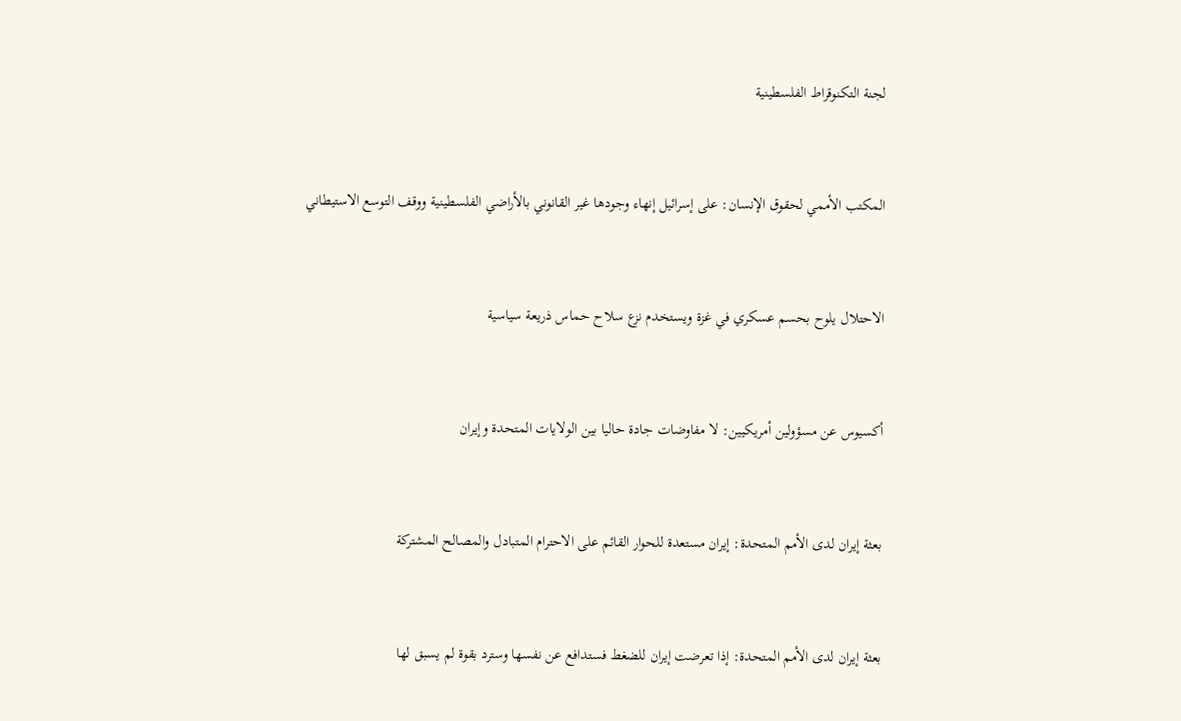لجنة التكنوقراط الفلسطينية


المكتب الأممي لحقوق الإنسان: على إسرائيل إنهاء وجودها غير القانوني بالأراضي الفلسطينية ووقف التوسع الاستيطاني


الاحتلال يلوح بحسم عسكري في غزة ويستخدم نزع سلاح حماس ذريعة سياسية


أكسيوس عن مسؤولين أمريكيين: لا مفاوضات جادة حاليا بين الولايات المتحدة وإيران


بعثة إيران لدى الأمم المتحدة: إيران مستعدة للحوار القائم على الاحترام المتبادل والمصالح المشتركة


بعثة إيران لدى الأمم المتحدة: إذا تعرضت إيران للضغط فستدافع عن نفسها وسترد بقوة لم يسبق لها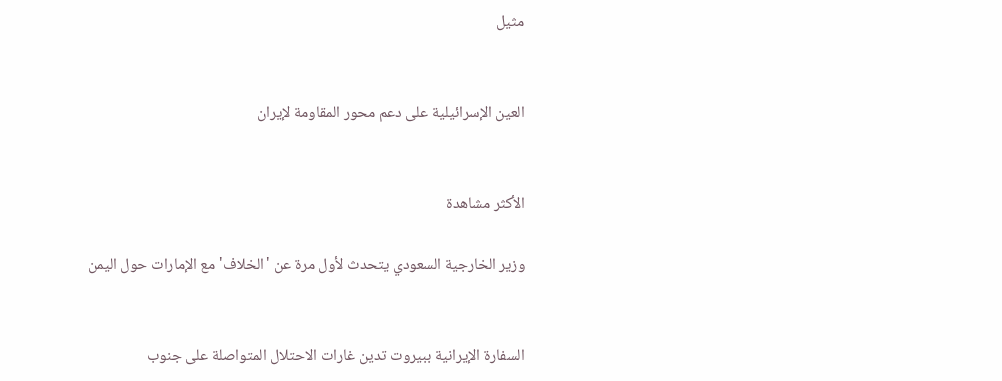مثيل


العين الإسرائيلية على دعم محور المقاومة لإيران


الأكثر مشاهدة

وزير الخارجية السعودي يتحدث لأول مرة عن 'الخلاف' مع الإمارات حول اليمن


السفارة الإيرانية ببيروت تدين غارات الاحتلال المتواصلة على جنوب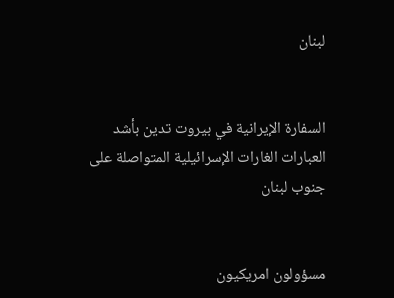لبنان


السفارة الإيرانية في بيروت تدين بأشد العبارات الغارات الإسرائيلية المتواصلة على جنوب لبنان


مسؤولون امريكيون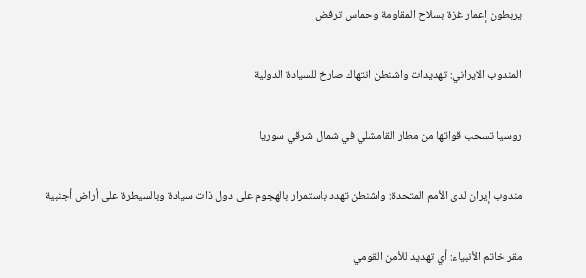يربطون إعمار غزة بسلاح المقاومة وحماس ترفض


المندوب الايراني: تهديدات واشنطن انتهاك صارخ للسيادة الدولية


روسيا تسحب قواتها من مطار القامشلي في شمال شرقي سوريا


مندوب إيران لدى الأمم المتحدة: واشنطن تهدد باستمرار بالهجوم على دول ذات سيادة وبالسيطرة على أراض أجنبية


مقر خاتم الأنبياء: أي تهديد للأمن القومي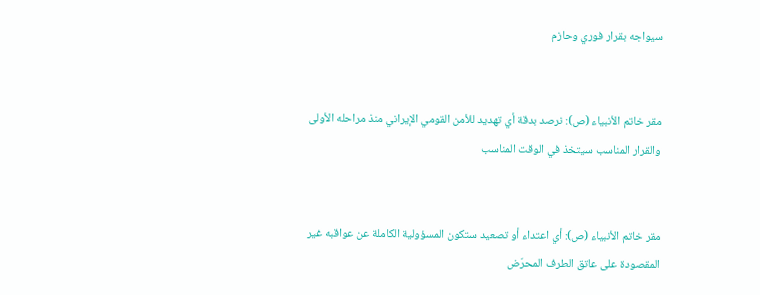سيواجه بقرار فوري وحازم


مقر خاتم الأنبياء (ص): نرصد بدقة أي تهديد للأمن القومي الإيراني منذ مراحله الأولى والقرار المناسب سيتخذ في الوقت المناسب


مقر خاتم الأنبياء (ص): أي اعتداء أو تصعيد ستكون المسؤولية الكاملة عن عواقبه غير المقصودة على عاتق الطرف المحرّض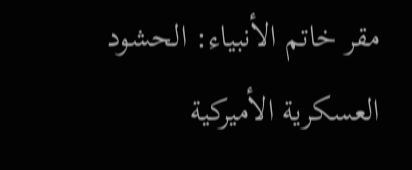مقر خاتم الأنبياء: الحشود العسكرية الأميركية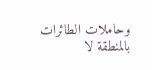وحاملات الطائرات بالمنطقة لا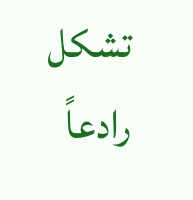تشكل رادعاً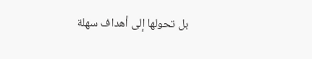بل تحولها إلى أهداف سهلة